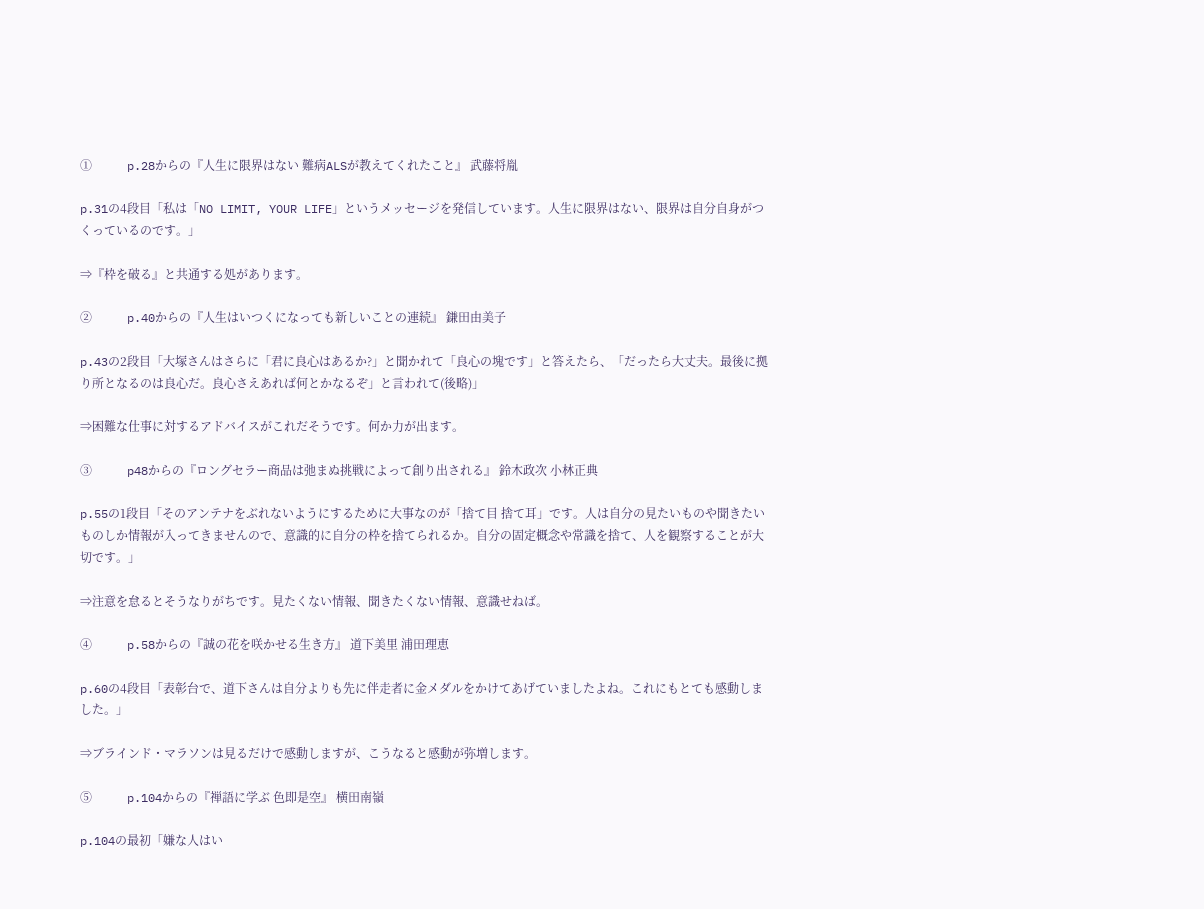①     p.28からの『人生に限界はない 難病ALSが教えてくれたこと』 武藤将胤

p.31の4段目「私は「NO LIMIT, YOUR LIFE」というメッセージを発信しています。人生に限界はない、限界は自分自身がつくっているのです。」

⇒『枠を破る』と共通する処があります。

②     p.40からの『人生はいつくになっても新しいことの連続』 鎌田由美子

p.43の2段目「大塚さんはさらに「君に良心はあるか?」と聞かれて「良心の塊です」と答えたら、「だったら大丈夫。最後に拠り所となるのは良心だ。良心さえあれば何とかなるぞ」と言われて(後略)」

⇒困難な仕事に対するアドバイスがこれだそうです。何か力が出ます。

③     p48からの『ロングセラー商品は弛まぬ挑戦によって創り出される』 鈴木政次 小林正典

p.55の1段目「そのアンテナをぶれないようにするために大事なのが「捨て目 捨て耳」です。人は自分の見たいものや聞きたいものしか情報が入ってきませんので、意識的に自分の枠を捨てられるか。自分の固定概念や常識を捨て、人を観察することが大切です。」

⇒注意を怠るとそうなりがちです。見たくない情報、聞きたくない情報、意識せねば。

④     p.58からの『誠の花を咲かせる生き方』 道下美里 浦田理恵

p.60の4段目「表彰台で、道下さんは自分よりも先に伴走者に金メダルをかけてあげていましたよね。これにもとても感動しました。」

⇒ブラインド・マラソンは見るだけで感動しますが、こうなると感動が弥増します。

⑤     p.104からの『禅語に学ぶ 色即是空』 横田南嶺

p.104の最初「嫌な人はい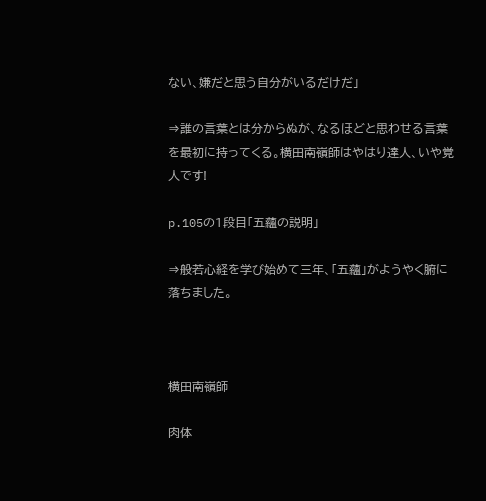ない、嫌だと思う自分がいるだけだ」

⇒誰の言葉とは分からぬが、なるほどと思わせる言葉を最初に持ってくる。横田南嶺師はやはり達人、いや覚人です!

p.105の1段目「五蘊の説明」

⇒般若心経を学び始めて三年、「五蘊」がようやく腑に落ちました。



横田南嶺師

肉体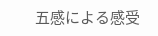五感による感受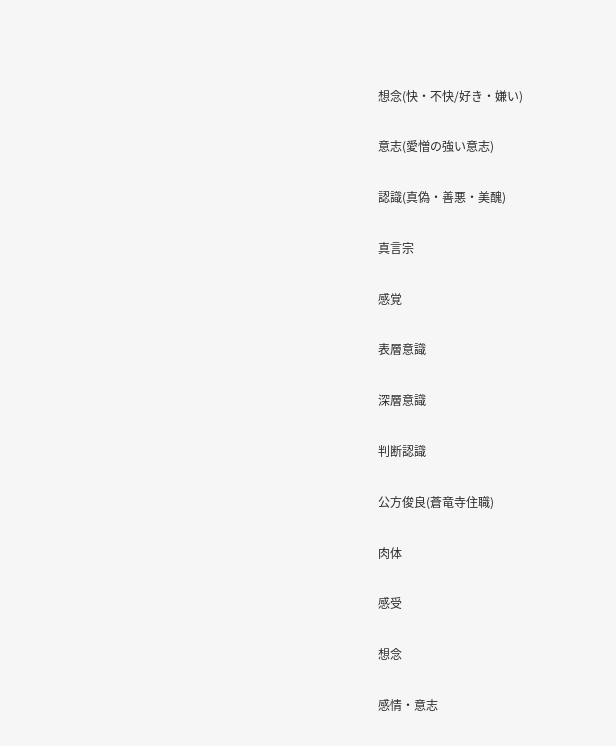想念(快・不快/好き・嫌い)

意志(愛憎の強い意志)

認識(真偽・善悪・美醜)

真言宗

感覚

表層意識

深層意識

判断認識

公方俊良(蒼竜寺住職)

肉体

感受

想念

感情・意志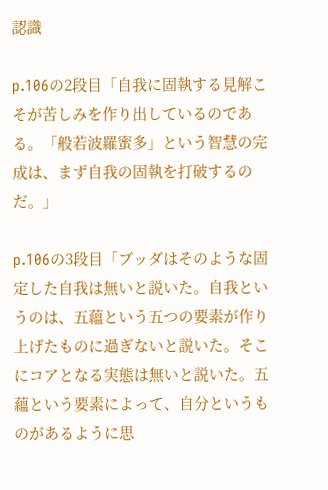認識

p.106の2段目「自我に固執する見解こそが苦しみを作り出しているのである。「般若波羅蜜多」という智慧の完成は、まず自我の固執を打破するのだ。」

p.106の3段目「ブッダはそのような固定した自我は無いと説いた。自我というのは、五蘊という五つの要素が作り上げたものに過ぎないと説いた。そこにコアとなる実態は無いと説いた。五蘊という要素によって、自分というものがあるように思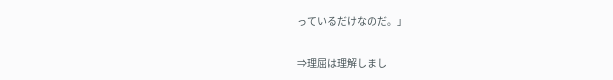っているだけなのだ。」

⇒理屈は理解しまし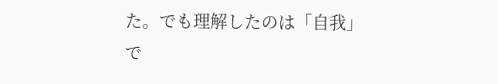た。でも理解したのは「自我」で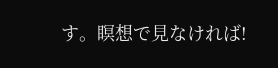す。瞑想で見なければ!